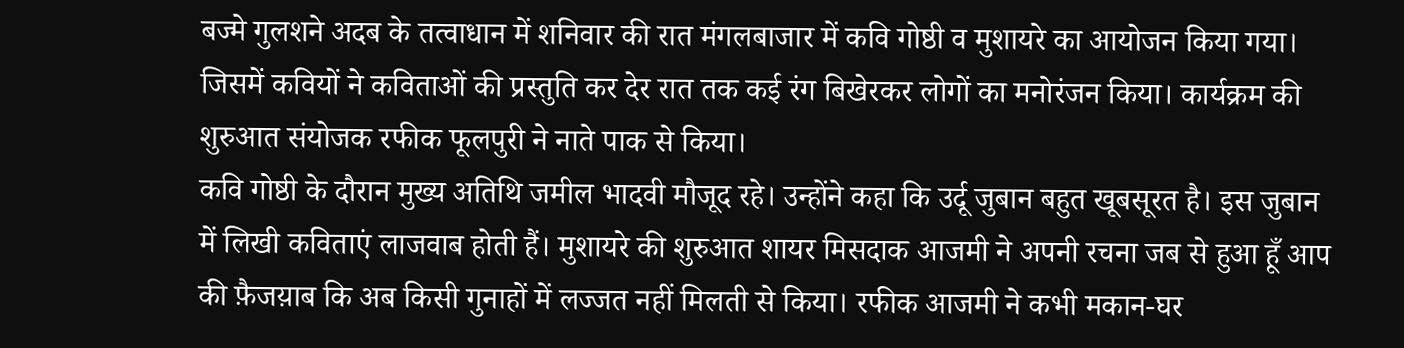बज्मे गुलशने अदब के तत्वाधान में शनिवार की रात मंगलबाजार में कवि गोष्ठी व मुशायरे का आयोजन किया गया। जिसमें कवियों ने कविताओं की प्रस्तुति कर देर रात तक कई रंग बिखेरकर लोगों का मनोरंजन किया। कार्यक्रम की शुरुआत संयोजक रफीक फूलपुरी ने नाते पाक से किया।
कवि गोष्ठी के दौरान मुख्य अतिथि जमील भादवी मौजूद रहे। उन्होंने कहा कि उर्दू जुबान बहुत खूबसूरत है। इस जुबान में लिखी कविताएं लाजवाब होती हैं। मुशायरे की शुरुआत शायर मिसदाक आजमी ने अपनी रचना जब से हुआ हूँ आप की फ़ैजय़ाब कि अब किसी गुनाहों में लज्जत नहीं मिलती से किया। रफीक आजमी ने कभी मकान-घर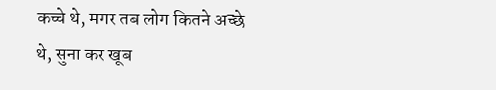कच्चे थे, मगर तब लोग कितने अच्छे थे, सुना कर खूब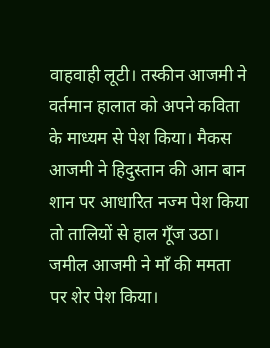वाहवाही लूटी। तस्कीन आजमी ने वर्तमान हालात को अपने कविता के माध्यम से पेश किया। मैकस आजमी ने हिदुस्तान की आन बान शान पर आधारित नज्म पेश किया तो तालियों से हाल गूँज उठा। जमील आजमी ने माँ की ममता पर शेर पेश किया।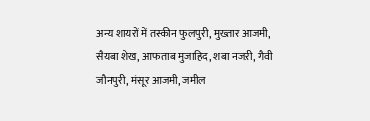अन्य शायरों में तस्कीन फुलपुरी, मुख्तार आजमी, सैयबा शेख, आफताब मुजाहिद, शबा नजऱी, गैवी जौनपुरी, मंसूर आजमी, जमील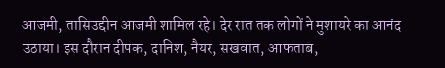आजमी, तासिउद्दीन आजमी शामिल रहे। देर रात तक लोगों ने मुशायरे का आनंद उठाया। इस दौरान दीपक, दानिश, नैयर, सखवात, आफताब,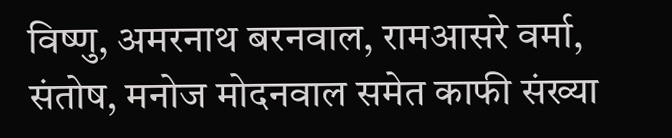विष्णु, अमरनाथ बरनवाल, रामआसरे वर्मा, संतोष, मनोज मोदनवाल समेत काफी संख्या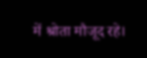में श्रोता मौजूद रहे।